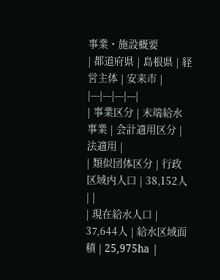事業・施設概要
| 都道府県 | 島根県 | 経営主体 | 安来市 |
|---|---|---|---|
| 事業区分 | 末端給水事業 | 会計適用区分 | 法適用 |
| 類似団体区分 | 行政区域内人口 | 38,152人 | |
| 現在給水人口 | 37,644人 | 給水区域面積 | 25,975ha |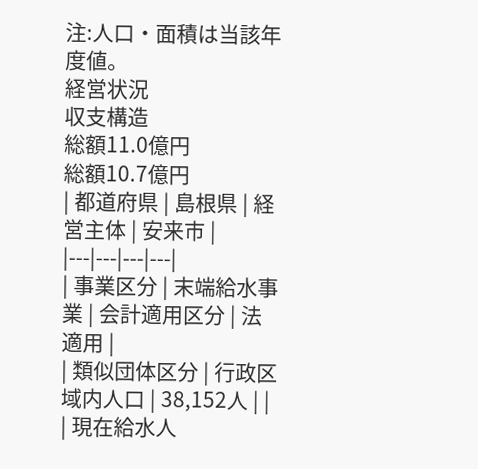注:人口・面積は当該年度値。
経営状況
収支構造
総額11.0億円
総額10.7億円
| 都道府県 | 島根県 | 経営主体 | 安来市 |
|---|---|---|---|
| 事業区分 | 末端給水事業 | 会計適用区分 | 法適用 |
| 類似団体区分 | 行政区域内人口 | 38,152人 | |
| 現在給水人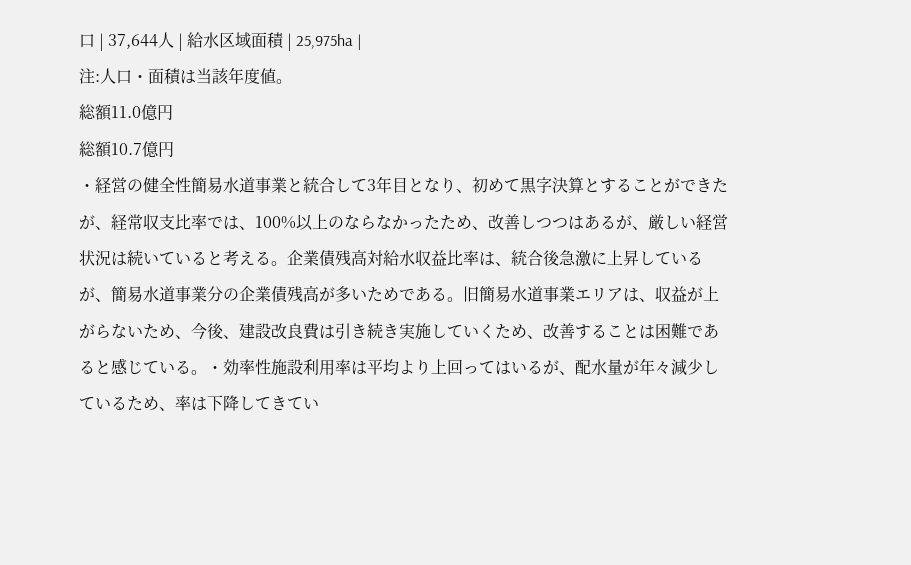口 | 37,644人 | 給水区域面積 | 25,975ha |
注:人口・面積は当該年度値。
総額11.0億円
総額10.7億円
・経営の健全性簡易水道事業と統合して3年目となり、初めて黒字決算とすることができたが、経常収支比率では、100%以上のならなかったため、改善しつつはあるが、厳しい経営状況は続いていると考える。企業債残高対給水収益比率は、統合後急激に上昇しているが、簡易水道事業分の企業債残高が多いためである。旧簡易水道事業エリアは、収益が上がらないため、今後、建設改良費は引き続き実施していくため、改善することは困難であると感じている。・効率性施設利用率は平均より上回ってはいるが、配水量が年々減少しているため、率は下降してきてい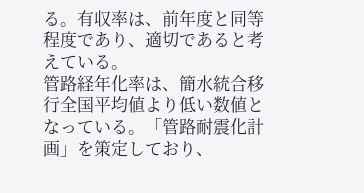る。有収率は、前年度と同等程度であり、適切であると考えている。
管路経年化率は、簡水統合移行全国平均値より低い数値となっている。「管路耐震化計画」を策定しており、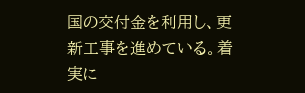国の交付金を利用し、更新工事を進めている。着実に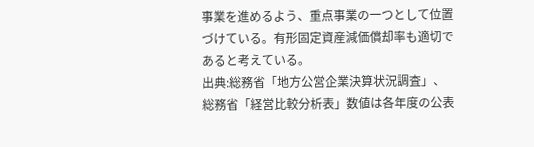事業を進めるよう、重点事業の一つとして位置づけている。有形固定資産減価償却率も適切であると考えている。
出典:総務省「地方公営企業決算状況調査」、総務省「経営比較分析表」数値は各年度の公表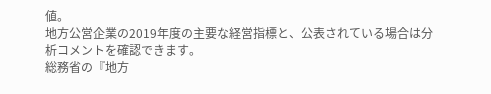値。
地方公営企業の2019年度の主要な経営指標と、公表されている場合は分析コメントを確認できます。
総務省の『地方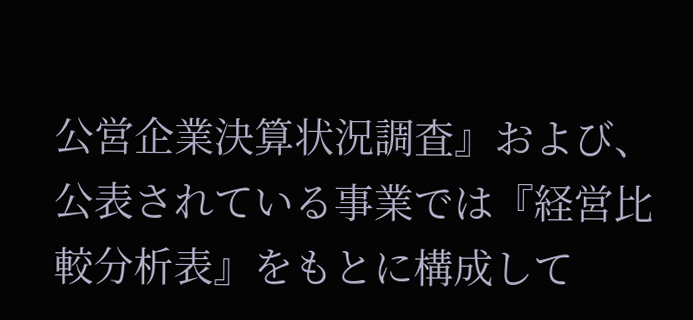公営企業決算状況調査』および、公表されている事業では『経営比較分析表』をもとに構成して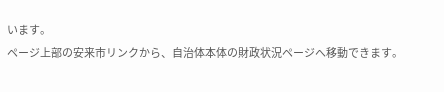います。
ページ上部の安来市リンクから、自治体本体の財政状況ページへ移動できます。